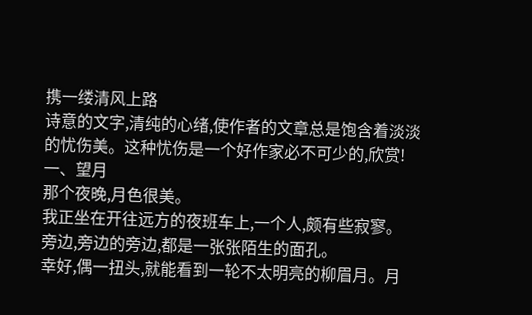携一缕清风上路
诗意的文字,清纯的心绪,使作者的文章总是饱含着淡淡的忧伤美。这种忧伤是一个好作家必不可少的,欣赏!
一、望月
那个夜晚,月色很美。
我正坐在开往远方的夜班车上,一个人,颇有些寂寥。
旁边,旁边的旁边,都是一张张陌生的面孔。
幸好,偶一扭头,就能看到一轮不太明亮的柳眉月。月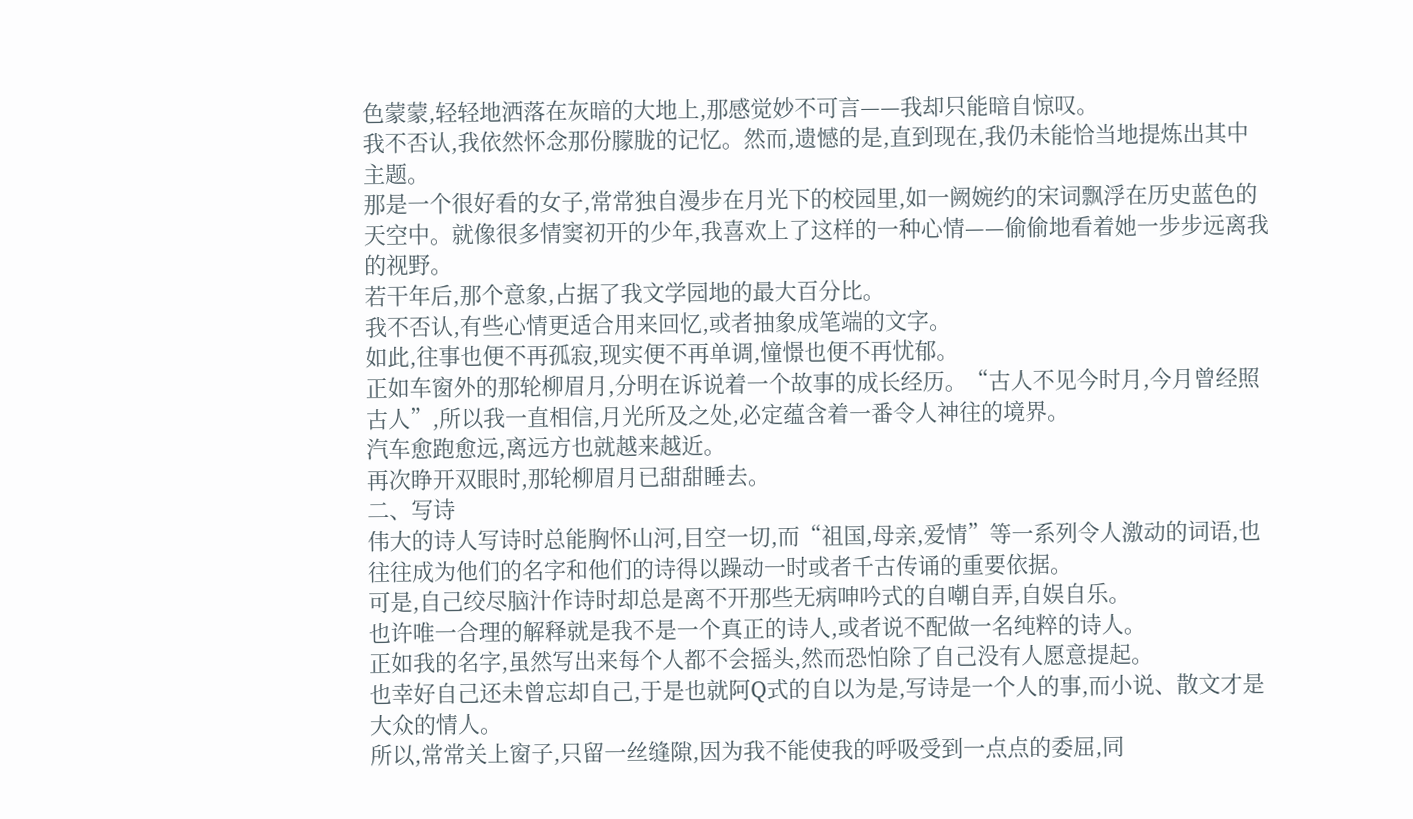色蒙蒙,轻轻地洒落在灰暗的大地上,那感觉妙不可言——我却只能暗自惊叹。
我不否认,我依然怀念那份朦胧的记忆。然而,遗憾的是,直到现在,我仍未能恰当地提炼出其中主题。
那是一个很好看的女子,常常独自漫步在月光下的校园里,如一阙婉约的宋词飘浮在历史蓝色的天空中。就像很多情窦初开的少年,我喜欢上了这样的一种心情——偷偷地看着她一步步远离我的视野。
若干年后,那个意象,占据了我文学园地的最大百分比。
我不否认,有些心情更适合用来回忆,或者抽象成笔端的文字。
如此,往事也便不再孤寂,现实便不再单调,憧憬也便不再忧郁。
正如车窗外的那轮柳眉月,分明在诉说着一个故事的成长经历。“古人不见今时月,今月曾经照古人”,所以我一直相信,月光所及之处,必定蕴含着一番令人神往的境界。
汽车愈跑愈远,离远方也就越来越近。
再次睁开双眼时,那轮柳眉月已甜甜睡去。
二、写诗
伟大的诗人写诗时总能胸怀山河,目空一切,而“祖国,母亲,爱情”等一系列令人激动的词语,也往往成为他们的名字和他们的诗得以躁动一时或者千古传诵的重要依据。
可是,自己绞尽脑汁作诗时却总是离不开那些无病呻吟式的自嘲自弄,自娱自乐。
也许唯一合理的解释就是我不是一个真正的诗人,或者说不配做一名纯粹的诗人。
正如我的名字,虽然写出来每个人都不会摇头,然而恐怕除了自己没有人愿意提起。
也幸好自己还未曾忘却自己,于是也就阿Q式的自以为是,写诗是一个人的事,而小说、散文才是大众的情人。
所以,常常关上窗子,只留一丝缝隙,因为我不能使我的呼吸受到一点点的委屈,同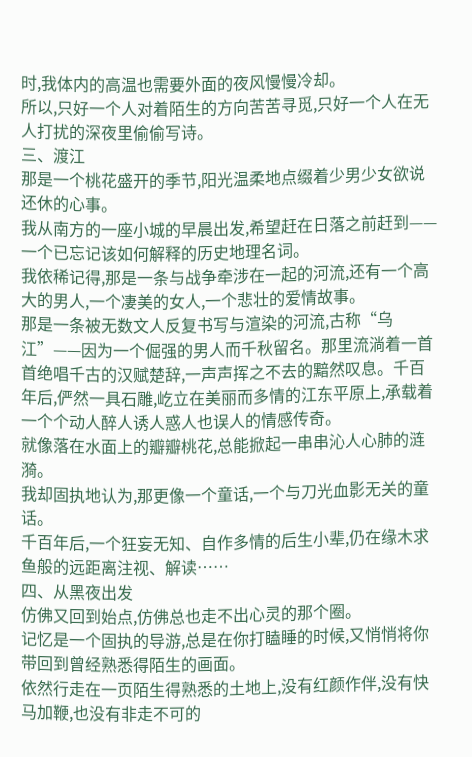时,我体内的高温也需要外面的夜风慢慢冷却。
所以,只好一个人对着陌生的方向苦苦寻觅,只好一个人在无人打扰的深夜里偷偷写诗。
三、渡江
那是一个桃花盛开的季节,阳光温柔地点缀着少男少女欲说还休的心事。
我从南方的一座小城的早晨出发,希望赶在日落之前赶到——一个已忘记该如何解释的历史地理名词。
我依稀记得,那是一条与战争牵涉在一起的河流,还有一个高大的男人,一个凄美的女人,一个悲壮的爱情故事。
那是一条被无数文人反复书写与渲染的河流,古称“乌江”——因为一个倔强的男人而千秋留名。那里流淌着一首首绝唱千古的汉赋楚辞,一声声挥之不去的黯然叹息。千百年后,俨然一具石雕,屹立在美丽而多情的江东平原上,承载着一个个动人醉人诱人惑人也误人的情感传奇。
就像落在水面上的瓣瓣桃花,总能掀起一串串沁人心肺的涟漪。
我却固执地认为,那更像一个童话,一个与刀光血影无关的童话。
千百年后,一个狂妄无知、自作多情的后生小辈,仍在缘木求鱼般的远距离注视、解读……
四、从黑夜出发
仿佛又回到始点,仿佛总也走不出心灵的那个圈。
记忆是一个固执的导游,总是在你打瞌睡的时候,又悄悄将你带回到曾经熟悉得陌生的画面。
依然行走在一页陌生得熟悉的土地上,没有红颜作伴,没有快马加鞭,也没有非走不可的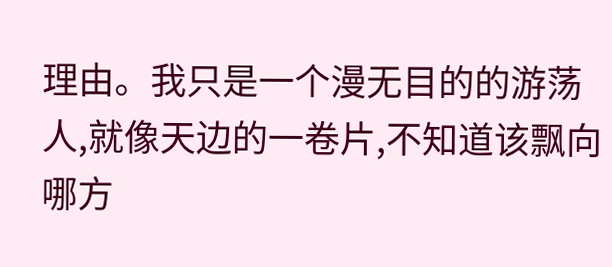理由。我只是一个漫无目的的游荡人,就像天边的一卷片,不知道该飘向哪方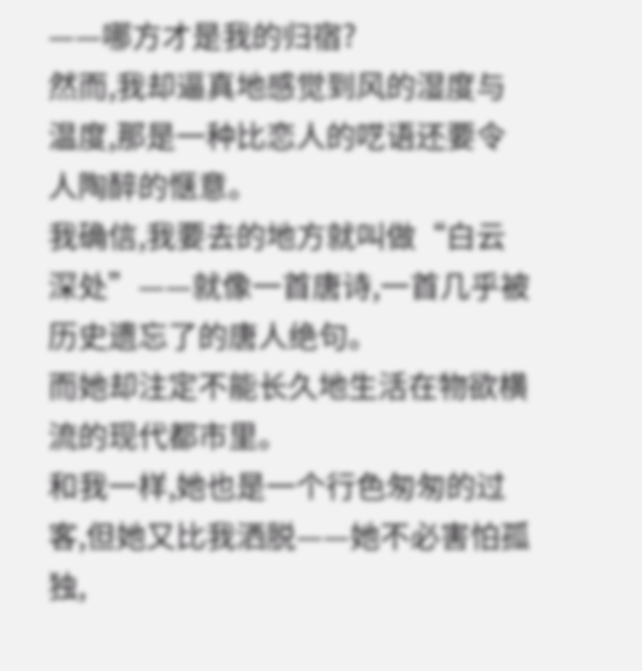——哪方才是我的归宿?
然而,我却逼真地感觉到风的湿度与温度,那是一种比恋人的呓语还要令人陶醉的惬意。
我确信,我要去的地方就叫做“白云深处”——就像一首唐诗,一首几乎被历史遗忘了的唐人绝句。
而她却注定不能长久地生活在物欲横流的现代都市里。
和我一样,她也是一个行色匆匆的过客,但她又比我洒脱——她不必害怕孤独,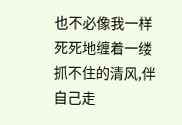也不必像我一样死死地缠着一缕抓不住的清风,伴自己走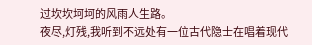过坎坎坷坷的风雨人生路。
夜尽,灯残,我听到不远处有一位古代隐士在唱着现代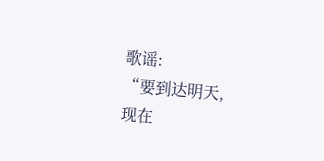歌谣:
“要到达明天,
现在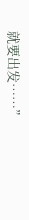就要出发……”